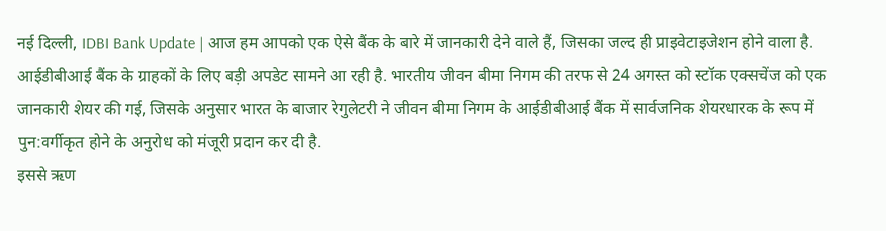नई दिल्ली, IDBI Bank Update | आज हम आपको एक ऐसे बैंक के बारे में जानकारी देने वाले हैं, जिसका जल्द ही प्राइवेटाइजेशन होने वाला है. आईडीबीआई बैंक के ग्राहकों के लिए बड़ी अपडेट सामने आ रही है. भारतीय जीवन बीमा निगम की तरफ से 24 अगस्त को स्टॉक एक्सचेंज को एक जानकारी शेयर की गई, जिसके अनुसार भारत के बाजार रेगुलेटरी ने जीवन बीमा निगम के आईडीबीआई बैंक में सार्वजनिक शेयरधारक के रूप में पुन:वर्गीकृत होने के अनुरोध को मंजूरी प्रदान कर दी है.
इससे ऋण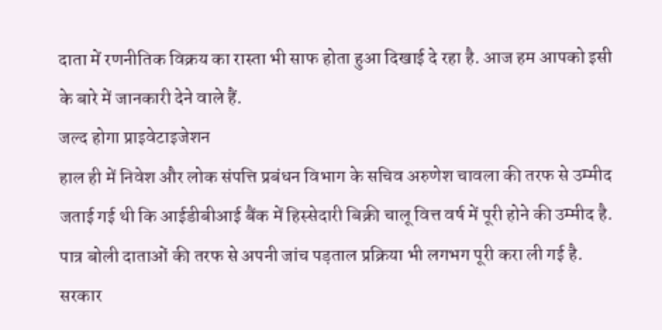दाता में रणनीतिक विक्रय का रास्ता भी साफ होता हुआ दिखाई दे रहा है. आज हम आपको इसी के बारे में जानकारी देने वाले हैं.
जल्द होगा प्राइवेटाइजेशन
हाल ही में निवेश और लोक संपत्ति प्रबंधन विभाग के सचिव अरुणेश चावला की तरफ से उम्मीद जताई गई थी कि आईडीबीआई बैंक में हिस्सेदारी बिक्री चालू वित्त वर्ष में पूरी होने की उम्मीद है. पात्र बोली दाताओं की तरफ से अपनी जांच पड़ताल प्रक्रिया भी लगभग पूरी करा ली गई है. सरकार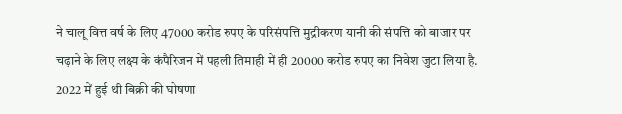ने चालू वित्त वर्ष के लिए 47000 करोड रुपए के परिसंपत्ति मुद्रीकरण यानी की संपत्ति को बाजार पर चढ़ाने के लिए लक्ष्य के कंपैरिजन में पहली तिमाही में ही 20000 करोड रुपए का निवेश जुटा लिया है.
2022 में हुई थी बिक्री की घोषणा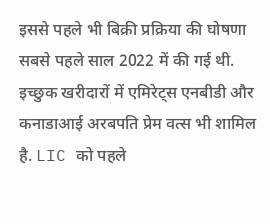इससे पहले भी बिक्री प्रक्रिया की घोषणा सबसे पहले साल 2022 में की गई थी. इच्छुक खरीदारों में एमिरेट्स एनबीडी और कनाडाआई अरबपति प्रेम वत्स भी शामिल है. LIC को पहले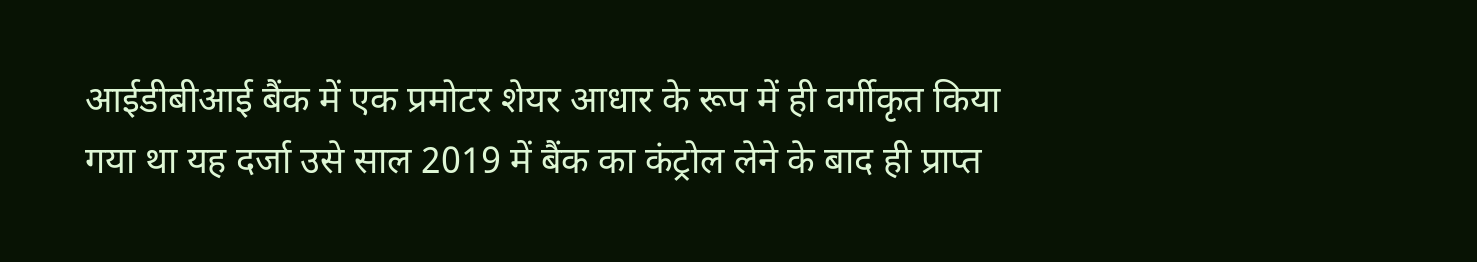आईडीबीआई बैंक में एक प्रमोटर शेयर आधार के रूप में ही वर्गीकृत किया गया था यह दर्जा उसे साल 2019 में बैंक का कंट्रोल लेने के बाद ही प्राप्त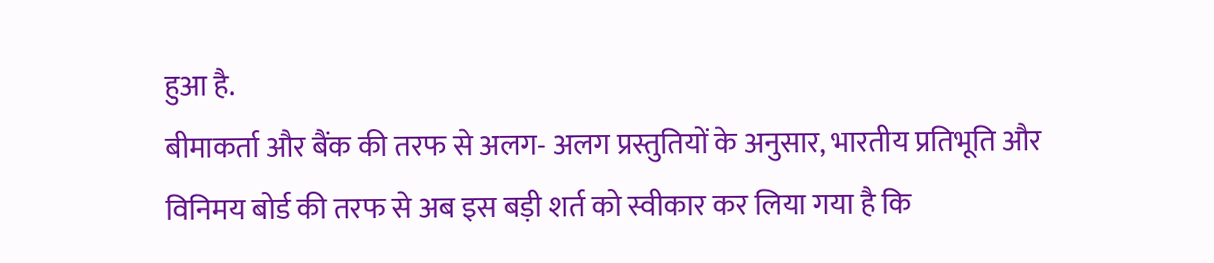हुआ है.
बीमाकर्ता और बैंक की तरफ से अलग- अलग प्रस्तुतियों के अनुसार, भारतीय प्रतिभूति और विनिमय बोर्ड की तरफ से अब इस बड़ी शर्त को स्वीकार कर लिया गया है कि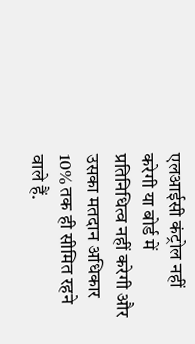एलआईसी कंट्रोल नहीं करेगी या बोर्ड में प्रतिनिधित्व नहीं करेगी और उसका मतदान अधिकार 10% तक ही सीमित रहने वाले हैं.